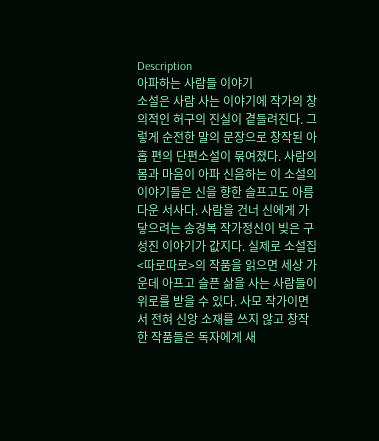Description
아파하는 사람들 이야기
소설은 사람 사는 이야기에 작가의 창의적인 허구의 진실이 곁들려진다. 그렇게 순전한 말의 문장으로 창작된 아홉 편의 단편소설이 묶여졌다. 사람의 몸과 마음이 아파 신음하는 이 소설의 이야기들은 신을 향한 슬프고도 아름다운 서사다. 사람을 건너 신에게 가 닿으려는 송경복 작가정신이 빚은 구성진 이야기가 값지다. 실제로 소설집 <따로따로>의 작품을 읽으면 세상 가운데 아프고 슬픈 삶을 사는 사람들이 위로를 받을 수 있다. 사모 작가이면서 전혀 신앙 소재를 쓰지 않고 창작한 작품들은 독자에게 새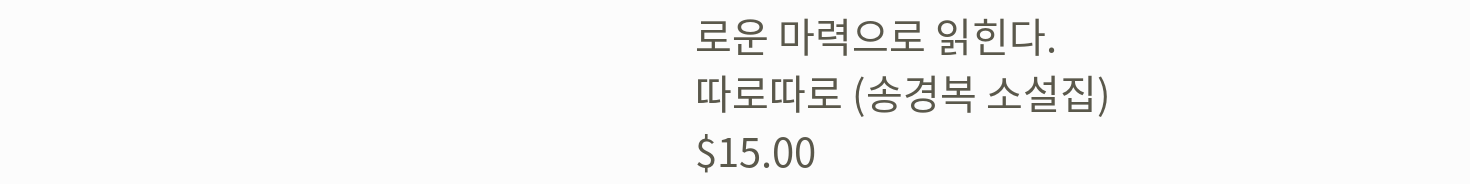로운 마력으로 읽힌다.
따로따로 (송경복 소설집)
$15.00